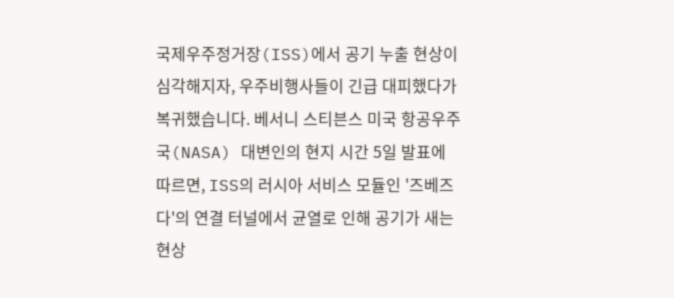국제우주정거장(ISS)에서 공기 누출 현상이 심각해지자, 우주비행사들이 긴급 대피했다가 복귀했습니다. 베서니 스티븐스 미국 항공우주국(NASA) 대변인의 현지 시간 5일 발표에 따르면, ISS의 러시아 서비스 모듈인 '즈베즈다'의 연결 터널에서 균열로 인해 공기가 새는 현상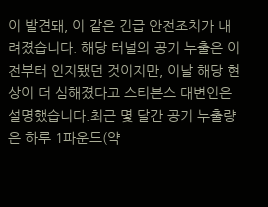이 발견돼, 이 같은 긴급 안전조치가 내려졌습니다. 해당 터널의 공기 누출은 이전부터 인지됐던 것이지만, 이날 해당 현상이 더 심해졌다고 스티븐스 대변인은 설명했습니다.최근 몇 달간 공기 누출량은 하루 1파운드(약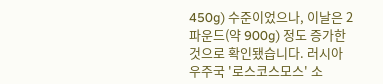450g) 수준이었으나, 이날은 2파운드(약 900g) 정도 증가한 것으로 확인됐습니다. 러시아 우주국 '로스코스모스' 소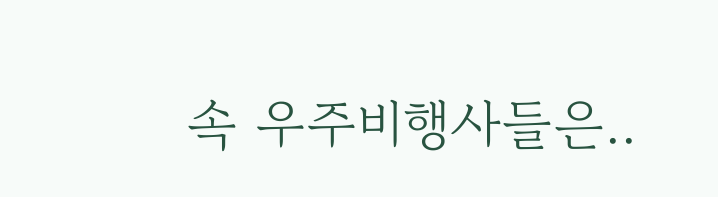속 우주비행사들은..